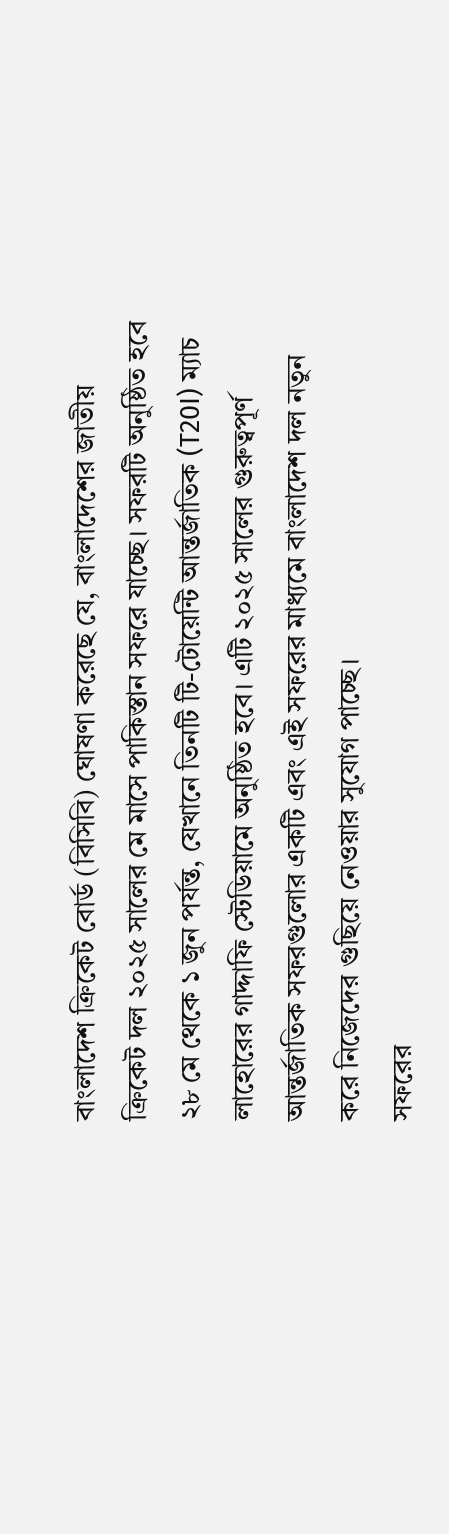বাংলাদেশ ক্রিকেট বোর্ড (বিসিবি) ঘোষণা করেছে যে, বাংলাদেশের জাতীয় ক্রিকেট দল ২০২৫ সালের মে মাসে পাকিস্তান সফরে যাচ্ছে। সফরটি অনুষ্ঠিত হবে ২৮ মে থেকে ১ জুন পর্যন্ত, যেখানে তিনটি টি-টোয়েন্টি আন্তর্জাতিক (T20I) ম্যাচ লাহোরের গাদ্দাফি স্টেডিয়ামে অনুষ্ঠিত হবে। এটি ২০২৫ সালের গুরুত্বপূর্ণ আন্তর্জাতিক সফরগুলোর একটি এবং এই সফরের মাধ্যমে বাংলাদেশ দল নতুন করে নিজেদের গুছিয়ে নেওয়ার সুযোগ পাচ্ছে।
সফরের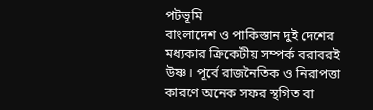পটভূমি
বাংলাদেশ ও পাকিস্তান দুই দেশের মধ্যকার ক্রিকেটীয় সম্পর্ক বরাবরই উষ্ণ। পূর্বে রাজনৈতিক ও নিরাপত্তা কারণে অনেক সফর স্থগিত বা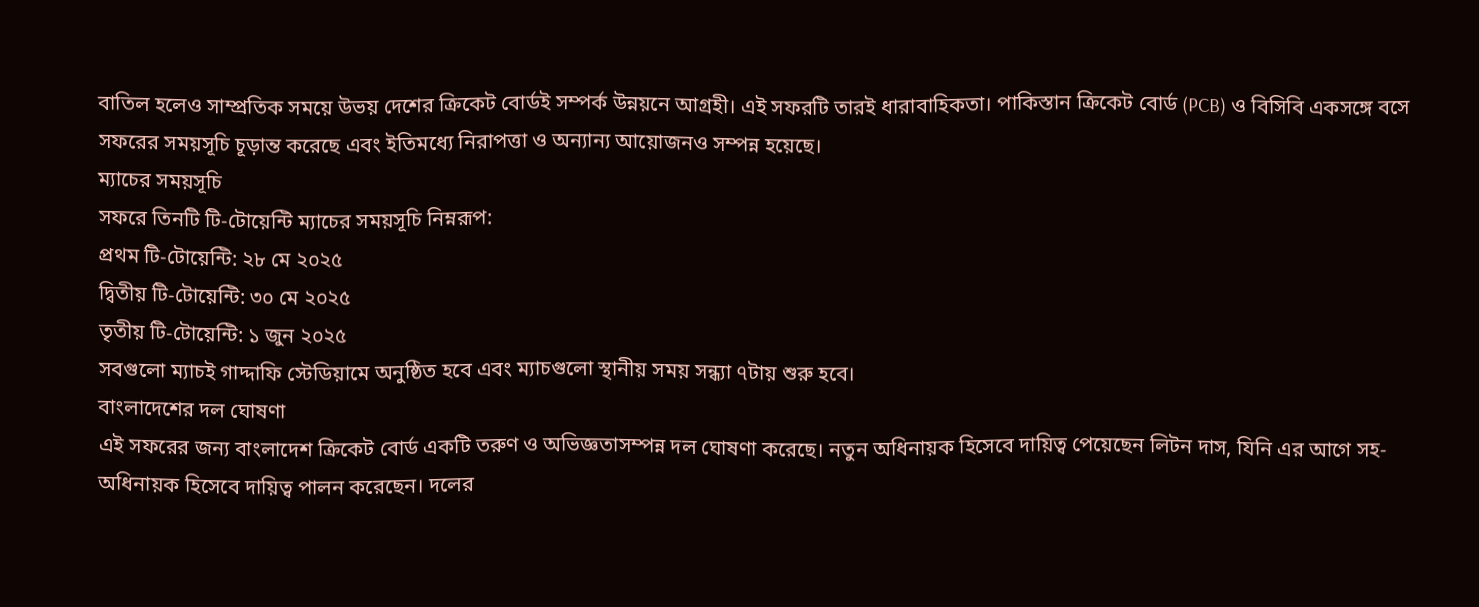বাতিল হলেও সাম্প্রতিক সময়ে উভয় দেশের ক্রিকেট বোর্ডই সম্পর্ক উন্নয়নে আগ্রহী। এই সফরটি তারই ধারাবাহিকতা। পাকিস্তান ক্রিকেট বোর্ড (PCB) ও বিসিবি একসঙ্গে বসে সফরের সময়সূচি চূড়ান্ত করেছে এবং ইতিমধ্যে নিরাপত্তা ও অন্যান্য আয়োজনও সম্পন্ন হয়েছে।
ম্যাচের সময়সূচি
সফরে তিনটি টি-টোয়েন্টি ম্যাচের সময়সূচি নিম্নরূপ:
প্রথম টি-টোয়েন্টি: ২৮ মে ২০২৫
দ্বিতীয় টি-টোয়েন্টি: ৩০ মে ২০২৫
তৃতীয় টি-টোয়েন্টি: ১ জুন ২০২৫
সবগুলো ম্যাচই গাদ্দাফি স্টেডিয়ামে অনুষ্ঠিত হবে এবং ম্যাচগুলো স্থানীয় সময় সন্ধ্যা ৭টায় শুরু হবে।
বাংলাদেশের দল ঘোষণা
এই সফরের জন্য বাংলাদেশ ক্রিকেট বোর্ড একটি তরুণ ও অভিজ্ঞতাসম্পন্ন দল ঘোষণা করেছে। নতুন অধিনায়ক হিসেবে দায়িত্ব পেয়েছেন লিটন দাস, যিনি এর আগে সহ-অধিনায়ক হিসেবে দায়িত্ব পালন করেছেন। দলের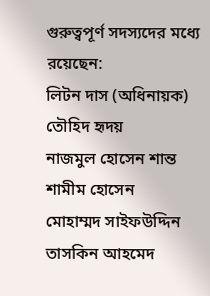গুরুত্বপূর্ণ সদস্যদের মধ্যে রয়েছেন:
লিটন দাস (অধিনায়ক)
তৌহিদ হৃদয়
নাজমুল হোসেন শান্ত
শামীম হোসেন
মোহাম্মদ সাইফউদ্দিন
তাসকিন আহমেদ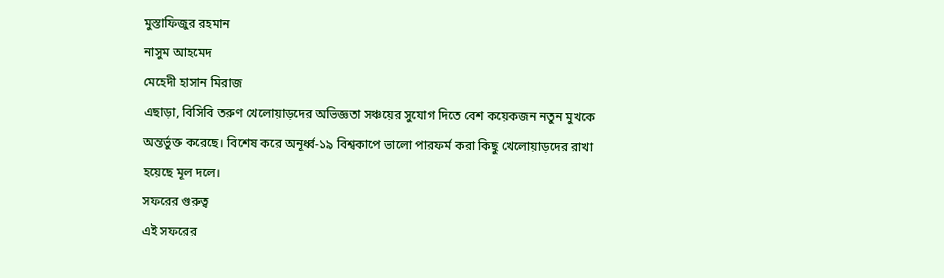মুস্তাফিজুর রহমান
নাসুম আহমেদ
মেহেদী হাসান মিরাজ
এছাড়া, বিসিবি তরুণ খেলোয়াড়দের অভিজ্ঞতা সঞ্চয়ের সুযোগ দিতে বেশ কয়েকজন নতুন মুখকে অন্তর্ভুক্ত করেছে। বিশেষ করে অনূর্ধ্ব-১৯ বিশ্বকাপে ভালো পারফর্ম করা কিছু খেলোয়াড়দের রাখা হয়েছে মূল দলে।
সফরের গুরুত্ব
এই সফরের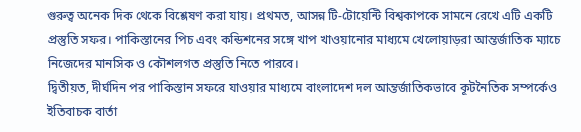গুরুত্ব অনেক দিক থেকে বিশ্লেষণ করা যায়। প্রথমত, আসন্ন টি-টোয়েন্টি বিশ্বকাপকে সামনে রেখে এটি একটি প্রস্তুতি সফর। পাকিস্তানের পিচ এবং কন্ডিশনের সঙ্গে খাপ খাওয়ানোর মাধ্যমে খেলোয়াড়রা আন্তর্জাতিক ম্যাচে নিজেদের মানসিক ও কৌশলগত প্রস্তুতি নিতে পারবে।
দ্বিতীয়ত, দীর্ঘদিন পর পাকিস্তান সফরে যাওয়ার মাধ্যমে বাংলাদেশ দল আন্তর্জাতিকভাবে কূটনৈতিক সম্পর্কেও ইতিবাচক বার্তা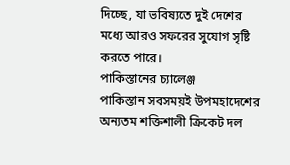দিচ্ছে, যা ভবিষ্যতে দুই দেশের মধ্যে আরও সফরের সুযোগ সৃষ্টি করতে পারে।
পাকিস্তানের চ্যালেঞ্জ
পাকিস্তান সবসময়ই উপমহাদেশের অন্যতম শক্তিশালী ক্রিকেট দল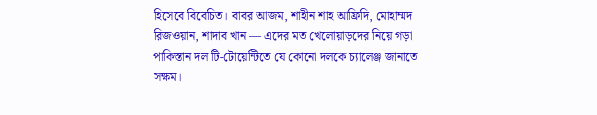হিসেবে বিবেচিত। বাবর আজম, শাহীন শাহ আফ্রিদি, মোহাম্মদ রিজওয়ান, শাদাব খান — এদের মত খেলোয়াড়দের নিয়ে গড়া পাকিস্তান দল টি-টোয়েন্টিতে যে কোনো দলকে চ্যালেঞ্জ জানাতে সক্ষম।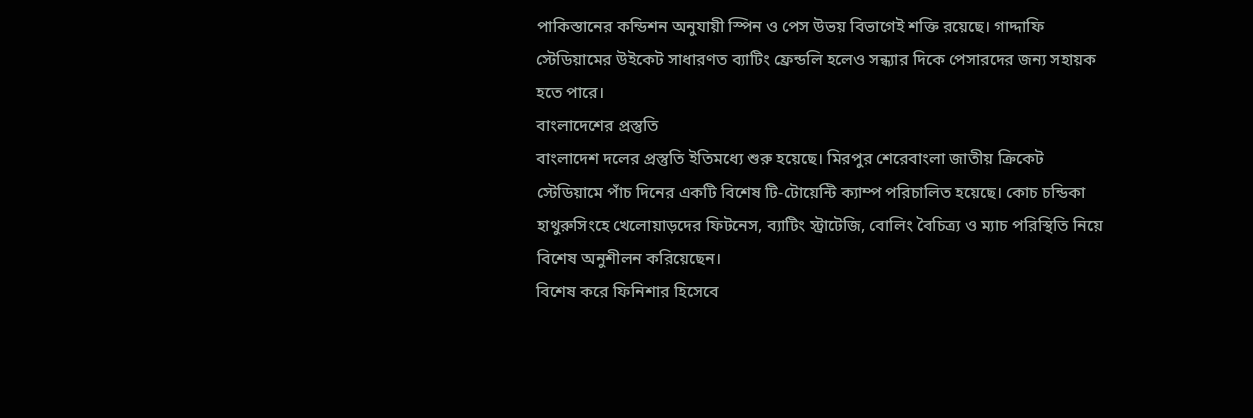পাকিস্তানের কন্ডিশন অনুযায়ী স্পিন ও পেস উভয় বিভাগেই শক্তি রয়েছে। গাদ্দাফি স্টেডিয়ামের উইকেট সাধারণত ব্যাটিং ফ্রেন্ডলি হলেও সন্ধ্যার দিকে পেসারদের জন্য সহায়ক হতে পারে।
বাংলাদেশের প্রস্তুতি
বাংলাদেশ দলের প্রস্তুতি ইতিমধ্যে শুরু হয়েছে। মিরপুর শেরেবাংলা জাতীয় ক্রিকেট স্টেডিয়ামে পাঁচ দিনের একটি বিশেষ টি-টোয়েন্টি ক্যাম্প পরিচালিত হয়েছে। কোচ চন্ডিকা হাথুরুসিংহে খেলোয়াড়দের ফিটনেস, ব্যাটিং স্ট্রাটেজি, বোলিং বৈচিত্র্য ও ম্যাচ পরিস্থিতি নিয়ে বিশেষ অনুশীলন করিয়েছেন।
বিশেষ করে ফিনিশার হিসেবে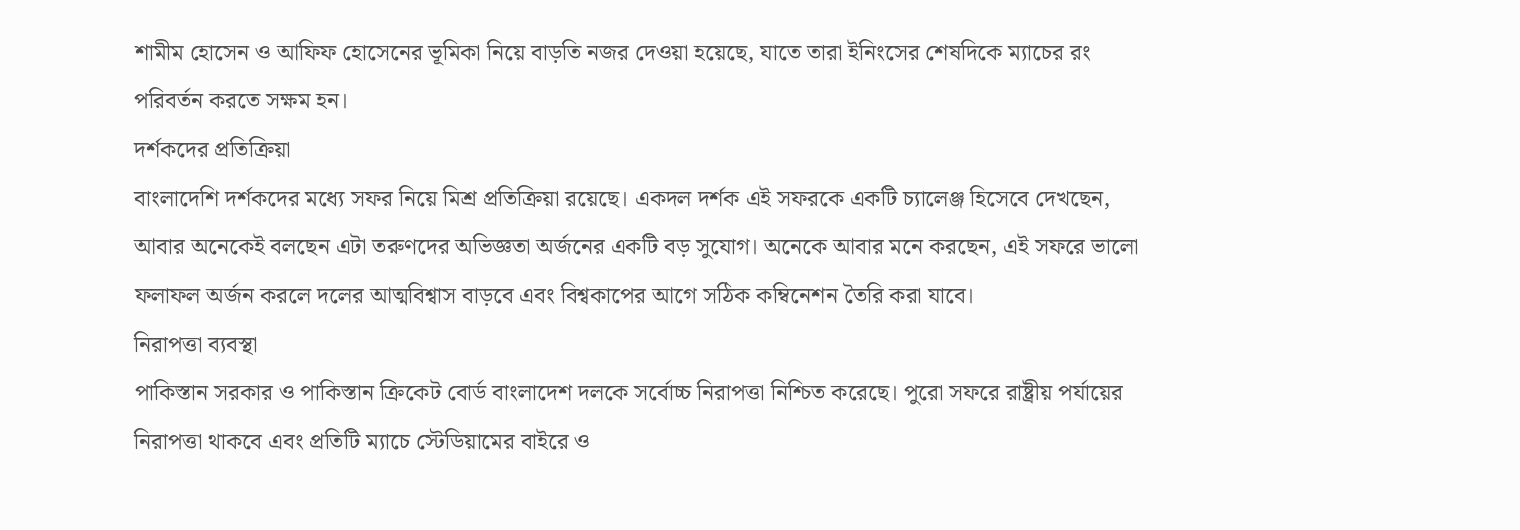শামীম হোসেন ও আফিফ হোসেনের ভূমিকা নিয়ে বাড়তি নজর দেওয়া হয়েছে, যাতে তারা ইনিংসের শেষদিকে ম্যাচের রং পরিবর্তন করতে সক্ষম হন।
দর্শকদের প্রতিক্রিয়া
বাংলাদেশি দর্শকদের মধ্যে সফর নিয়ে মিশ্র প্রতিক্রিয়া রয়েছে। একদল দর্শক এই সফরকে একটি চ্যালেঞ্জ হিসেবে দেখছেন, আবার অনেকেই বলছেন এটা তরুণদের অভিজ্ঞতা অর্জনের একটি বড় সুযোগ। অনেকে আবার মনে করছেন, এই সফরে ভালো ফলাফল অর্জন করলে দলের আত্মবিশ্বাস বাড়বে এবং বিশ্বকাপের আগে সঠিক কম্বিনেশন তৈরি করা যাবে।
নিরাপত্তা ব্যবস্থা
পাকিস্তান সরকার ও পাকিস্তান ক্রিকেট বোর্ড বাংলাদেশ দলকে সর্বোচ্চ নিরাপত্তা নিশ্চিত করেছে। পুরো সফরে রাষ্ট্রীয় পর্যায়ের নিরাপত্তা থাকবে এবং প্রতিটি ম্যাচে স্টেডিয়ামের বাইরে ও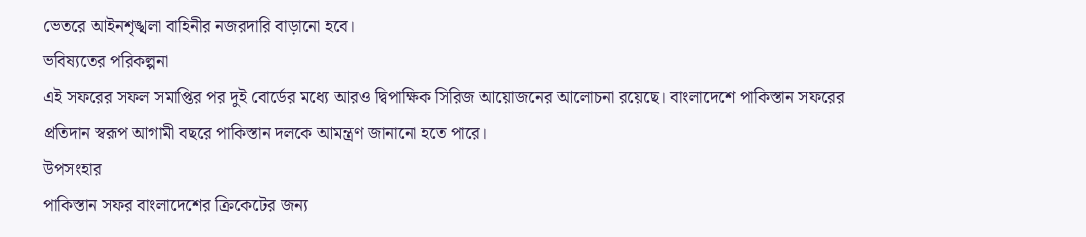ভেতরে আইনশৃঙ্খলা বাহিনীর নজরদারি বাড়ানো হবে।
ভবিষ্যতের পরিকল্পনা
এই সফরের সফল সমাপ্তির পর দুই বোর্ডের মধ্যে আরও দ্বিপাক্ষিক সিরিজ আয়োজনের আলোচনা রয়েছে। বাংলাদেশে পাকিস্তান সফরের প্রতিদান স্বরূপ আগামী বছরে পাকিস্তান দলকে আমন্ত্রণ জানানো হতে পারে।
উপসংহার
পাকিস্তান সফর বাংলাদেশের ক্রিকেটের জন্য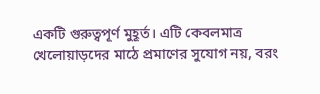একটি গুরুত্বপূর্ণ মুহূর্ত। এটি কেবলমাত্র খেলোয়াড়দের মাঠে প্রমাণের সুযোগ নয়, বরং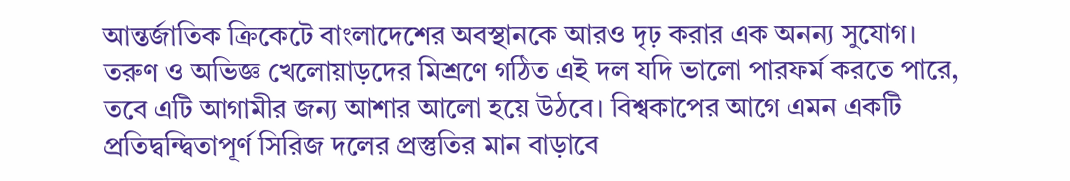আন্তর্জাতিক ক্রিকেটে বাংলাদেশের অবস্থানকে আরও দৃঢ় করার এক অনন্য সুযোগ। তরুণ ও অভিজ্ঞ খেলোয়াড়দের মিশ্রণে গঠিত এই দল যদি ভালো পারফর্ম করতে পারে, তবে এটি আগামীর জন্য আশার আলো হয়ে উঠবে। বিশ্বকাপের আগে এমন একটি প্রতিদ্বন্দ্বিতাপূর্ণ সিরিজ দলের প্রস্তুতির মান বাড়াবে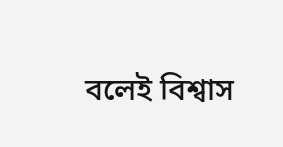বলেই বিশ্বাস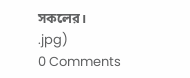সকলের।
.jpg)
0 Comments